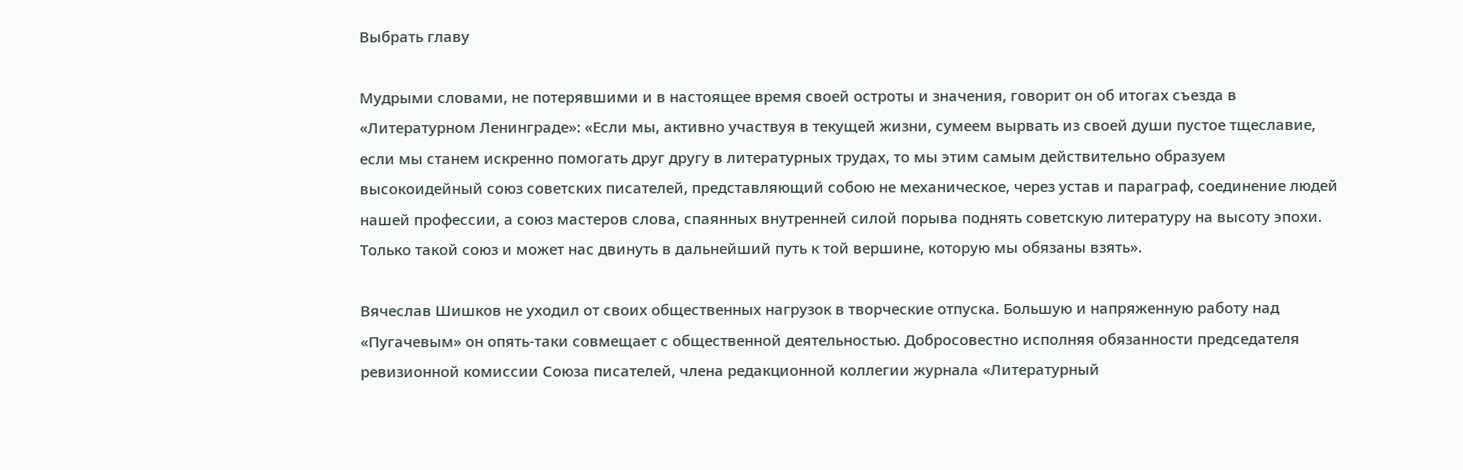Выбрать главу

Мудрыми словами, не потерявшими и в настоящее время своей остроты и значения, говорит он об итогах съезда в «Литературном Ленинграде»: «Если мы, активно участвуя в текущей жизни, сумеем вырвать из своей души пустое тщеславие, если мы станем искренно помогать друг другу в литературных трудах, то мы этим самым действительно образуем высокоидейный союз советских писателей, представляющий собою не механическое, через устав и параграф, соединение людей нашей профессии, а союз мастеров слова, спаянных внутренней силой порыва поднять советскую литературу на высоту эпохи. Только такой союз и может нас двинуть в дальнейший путь к той вершине, которую мы обязаны взять».

Вячеслав Шишков не уходил от своих общественных нагрузок в творческие отпуска. Большую и напряженную работу над «Пугачевым» он опять-таки совмещает с общественной деятельностью. Добросовестно исполняя обязанности председателя ревизионной комиссии Союза писателей, члена редакционной коллегии журнала «Литературный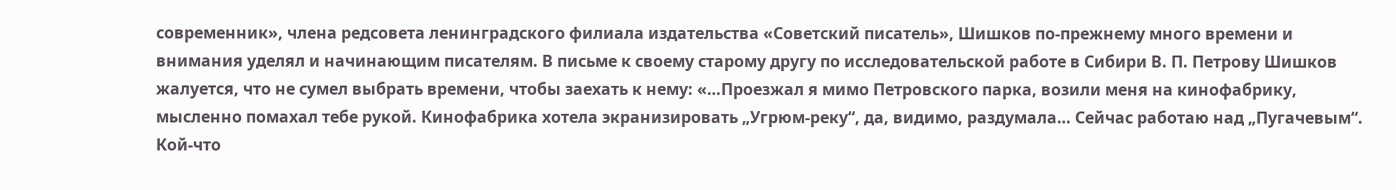современник», члена редсовета ленинградского филиала издательства «Советский писатель», Шишков по-прежнему много времени и внимания уделял и начинающим писателям. В письме к своему старому другу по исследовательской работе в Сибири В. П. Петрову Шишков жалуется, что не сумел выбрать времени, чтобы заехать к нему: «…Проезжал я мимо Петровского парка, возили меня на кинофабрику, мысленно помахал тебе рукой. Кинофабрика хотела экранизировать „Угрюм-реку“, да, видимо, раздумала… Сейчас работаю над „Пугачевым“. Кой-что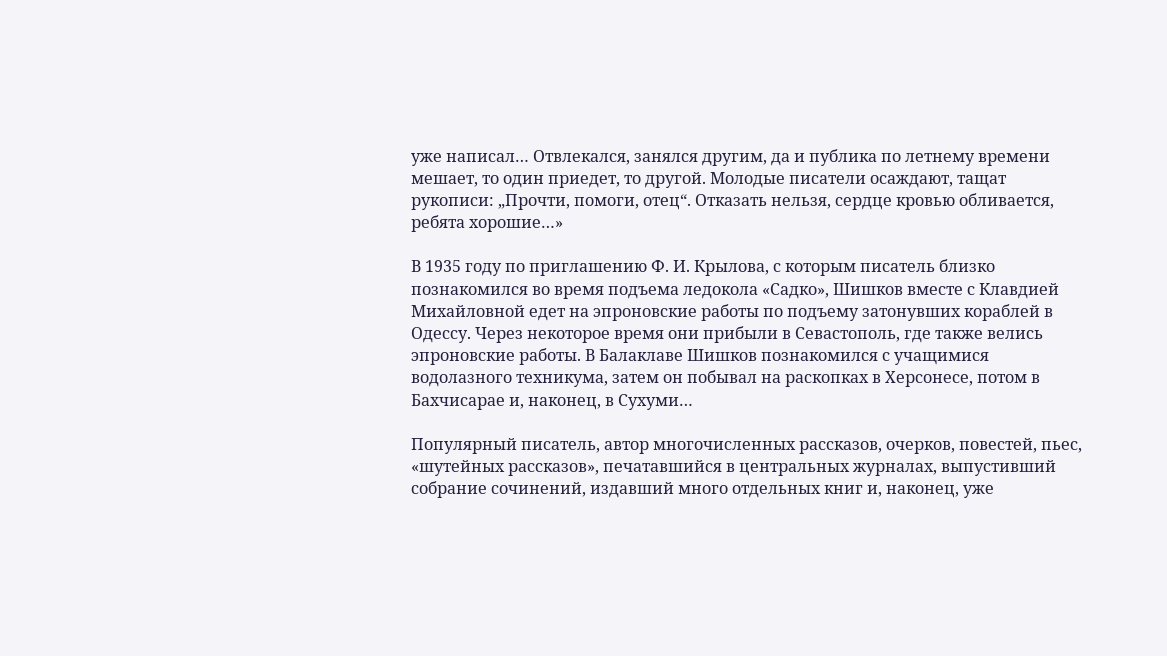уже написал… Отвлекался, занялся другим, да и публика по летнему времени мешает, то один приедет, то другой. Молодые писатели осаждают, тащат рукописи: „Прочти, помоги, отец“. Отказать нельзя, сердце кровью обливается, ребята хорошие…»

В 1935 году по приглашению Ф. И. Крылова, с которым писатель близко познакомился во время подъема ледокола «Садко», Шишков вместе с Клавдией Михайловной едет на эпроновские работы по подъему затонувших кораблей в Одессу. Через некоторое время они прибыли в Севастополь, где также велись эпроновские работы. В Балаклаве Шишков познакомился с учащимися водолазного техникума, затем он побывал на раскопках в Херсонесе, потом в Бахчисарае и, наконец, в Сухуми…

Популярный писатель, автор многочисленных рассказов, очерков, повестей, пьес, «шутейных рассказов», печатавшийся в центральных журналах, выпустивший собрание сочинений, издавший много отдельных книг и, наконец, уже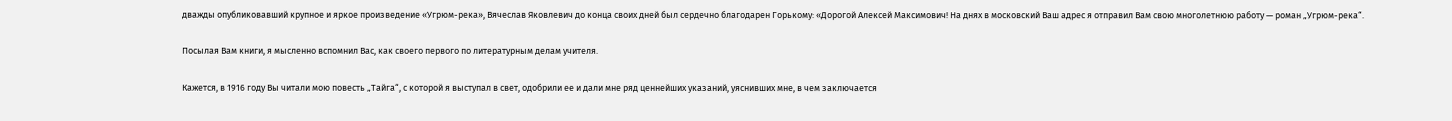дважды опубликовавший крупное и яркое произведение «Угрюм-река», Вячеслав Яковлевич до конца своих дней был сердечно благодарен Горькому: «Дорогой Алексей Максимович! На днях в московский Ваш адрес я отправил Вам свою многолетнюю работу — роман „Угрюм-река“.

Посылая Вам книги, я мысленно вспомнил Вас, как своего первого по литературным делам учителя.

Кажется, в 1916 году Вы читали мою повесть „Тайга“, с которой я выступал в свет, одобрили ее и дали мне ряд ценнейших указаний, уяснивших мне, в чем заключается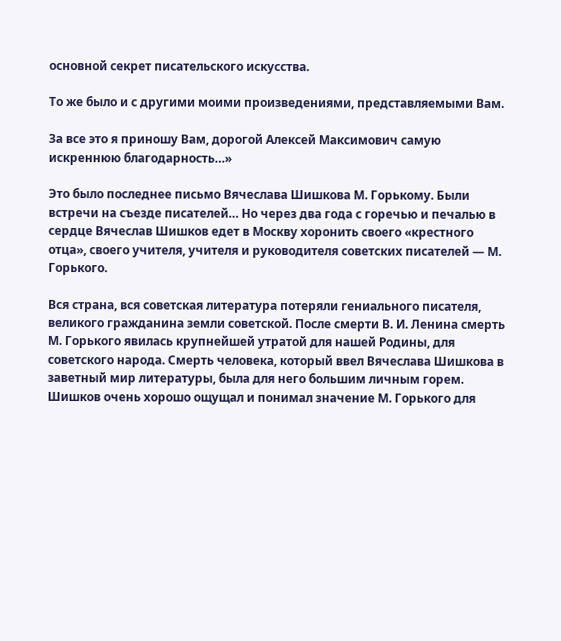основной секрет писательского искусства.

То же было и с другими моими произведениями, представляемыми Вам.

За все это я приношу Вам, дорогой Алексей Максимович самую искреннюю благодарность…»

Это было последнее письмо Вячеслава Шишкова М. Горькому. Были встречи на съезде писателей… Но через два года с горечью и печалью в сердце Вячеслав Шишков едет в Москву хоронить своего «крестного отца», своего учителя, учителя и руководителя советских писателей — М. Горького.

Вся страна, вся советская литература потеряли гениального писателя, великого гражданина земли советской. После смерти В. И. Ленина смерть М. Горького явилась крупнейшей утратой для нашей Родины, для советского народа. Смерть человека, который ввел Вячеслава Шишкова в заветный мир литературы, была для него большим личным горем. Шишков очень хорошо ощущал и понимал значение М. Горького для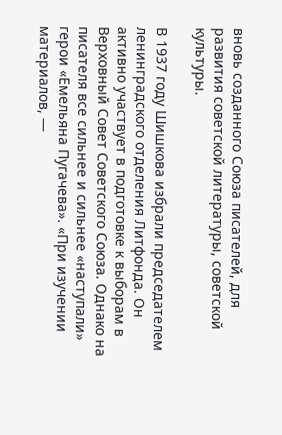вновь созданного Союза писателей, для развития советской литературы, советской культуры.

В 1937 году Шишкова избрали председателем ленинградского отделения Литфонда. Он активно участвует в подготовке к выборам в Верховный Совет Советского Союза. Однако на писателя все сильнее и сильнее «наступали» герои «Емельяна Пугачева». «При изучении материалов, —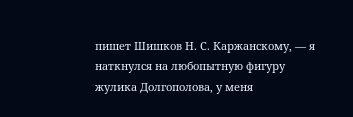пишет Шишков Н. С. Каржанскому, — я наткнулся на любопытную фигуру жулика Долгополова, у меня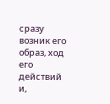сразу возник его образ, ход его действий и,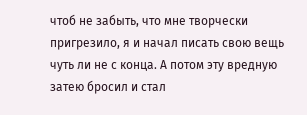чтоб не забыть, что мне творчески пригрезило, я и начал писать свою вещь чуть ли не с конца. А потом эту вредную затею бросил и стал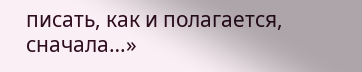писать, как и полагается, сначала…»